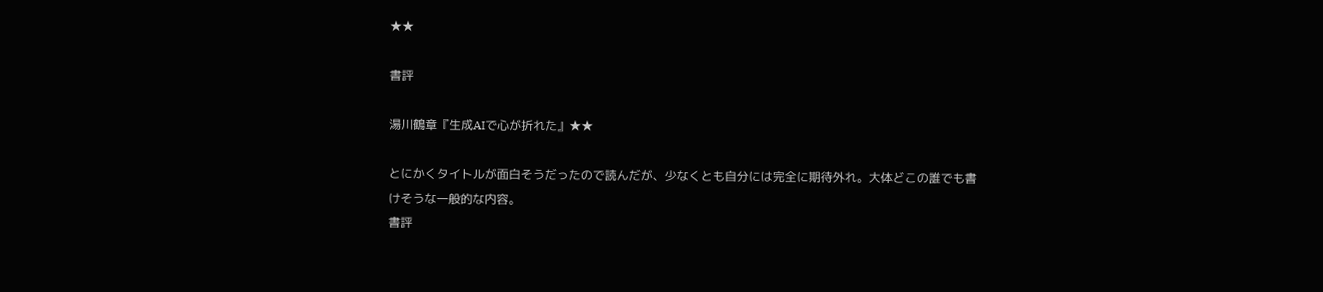★★

書評

湯川鶴章『生成AIで心が折れた』★★

とにかくタイトルが面白そうだったので読んだが、少なくとも自分には完全に期待外れ。大体どこの誰でも書けそうな一般的な内容。
書評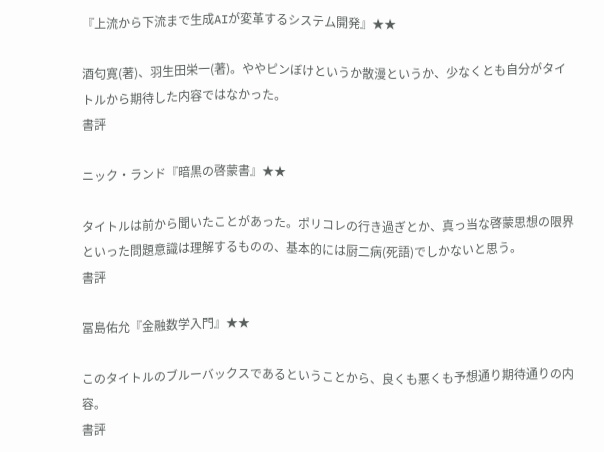『上流から下流まで生成AIが変革するシステム開発』★★

酒匂寛(著)、羽生田栄一(著)。ややピンぼけというか散漫というか、少なくとも自分がタイトルから期待した内容ではなかった。
書評

ニック・ランド『暗黒の啓蒙書』★★

タイトルは前から聞いたことがあった。ポリコレの行き過ぎとか、真っ当な啓蒙思想の限界といった問題意識は理解するものの、基本的には厨二病(死語)でしかないと思う。
書評

冨島佑允『金融数学入門』★★

このタイトルのブルーバックスであるということから、良くも悪くも予想通り期待通りの内容。
書評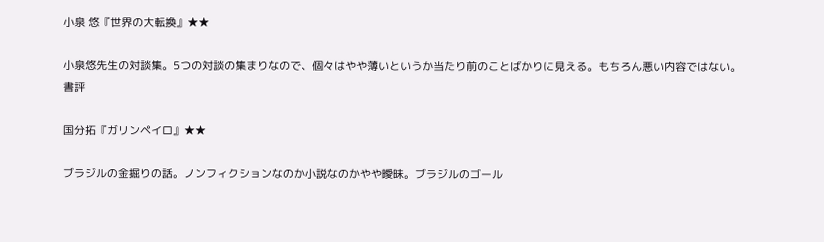小泉 悠『世界の大転換』★★

小泉悠先生の対談集。5つの対談の集まりなので、個々はやや薄いというか当たり前のことばかりに見える。もちろん悪い内容ではない。
書評

国分拓『ガリンペイロ』★★

ブラジルの金掘りの話。ノンフィクションなのか小説なのかやや曖昧。ブラジルのゴール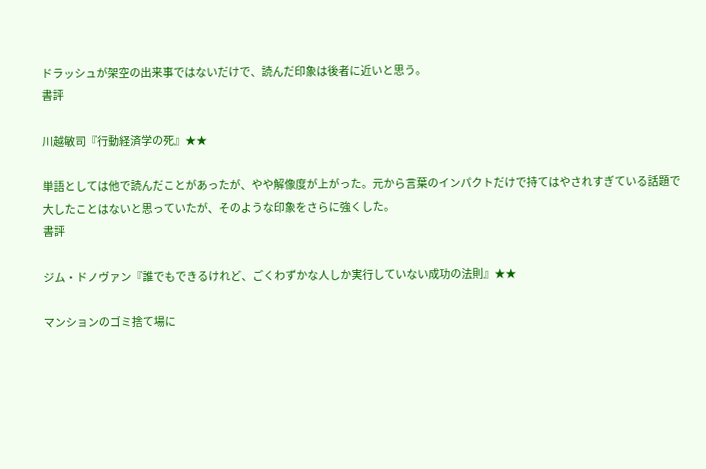ドラッシュが架空の出来事ではないだけで、読んだ印象は後者に近いと思う。
書評

川越敏司『行動経済学の死』★★

単語としては他で読んだことがあったが、やや解像度が上がった。元から言葉のインパクトだけで持てはやされすぎている話題で大したことはないと思っていたが、そのような印象をさらに強くした。
書評

ジム・ドノヴァン『誰でもできるけれど、ごくわずかな人しか実行していない成功の法則』★★

マンションのゴミ捨て場に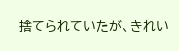捨てられていたが、きれい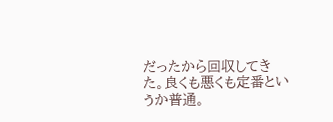だったから回収してきた。良くも悪くも定番というか普通。